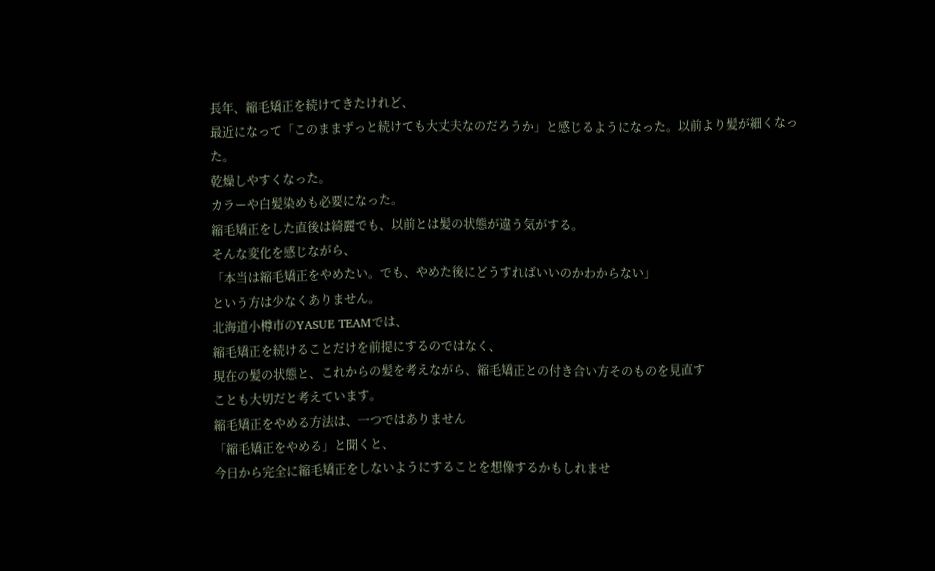長年、縮毛矯正を続けてきたけれど、
最近になって「このままずっと続けても大丈夫なのだろうか」と感じるようになった。以前より髪が細くなった。
乾燥しやすくなった。
カラーや白髪染めも必要になった。
縮毛矯正をした直後は綺麗でも、以前とは髪の状態が違う気がする。
そんな変化を感じながら、
「本当は縮毛矯正をやめたい。でも、やめた後にどうすればいいのかわからない」
という方は少なくありません。
北海道小樽市のYASUE TEAMでは、
縮毛矯正を続けることだけを前提にするのではなく、
現在の髪の状態と、これからの髪を考えながら、縮毛矯正との付き合い方そのものを見直す
ことも大切だと考えています。
縮毛矯正をやめる方法は、一つではありません
「縮毛矯正をやめる」と聞くと、
今日から完全に縮毛矯正をしないようにすることを想像するかもしれませ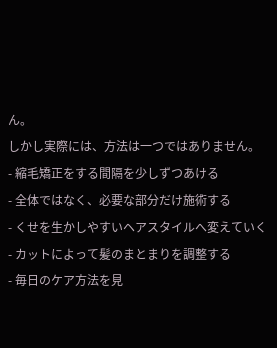ん。
しかし実際には、方法は一つではありません。
- 縮毛矯正をする間隔を少しずつあける
- 全体ではなく、必要な部分だけ施術する
- くせを生かしやすいヘアスタイルへ変えていく
- カットによって髪のまとまりを調整する
- 毎日のケア方法を見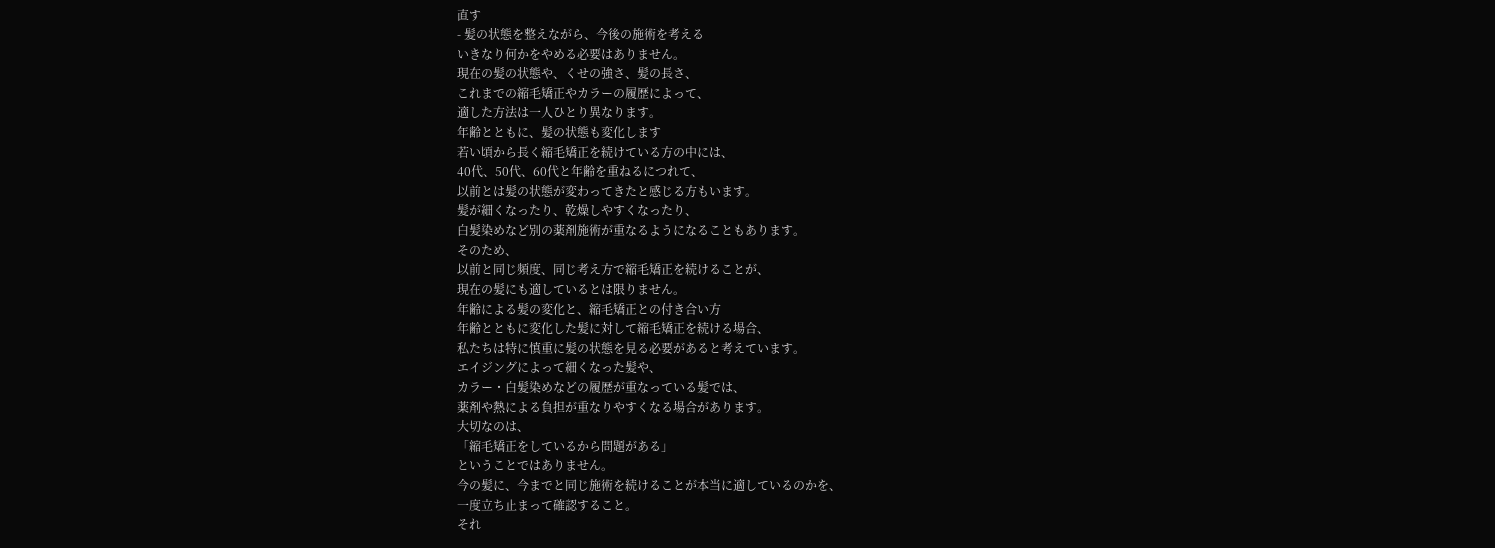直す
- 髪の状態を整えながら、今後の施術を考える
いきなり何かをやめる必要はありません。
現在の髪の状態や、くせの強さ、髪の長さ、
これまでの縮毛矯正やカラーの履歴によって、
適した方法は一人ひとり異なります。
年齢とともに、髪の状態も変化します
若い頃から長く縮毛矯正を続けている方の中には、
40代、50代、60代と年齢を重ねるにつれて、
以前とは髪の状態が変わってきたと感じる方もいます。
髪が細くなったり、乾燥しやすくなったり、
白髪染めなど別の薬剤施術が重なるようになることもあります。
そのため、
以前と同じ頻度、同じ考え方で縮毛矯正を続けることが、
現在の髪にも適しているとは限りません。
年齢による髪の変化と、縮毛矯正との付き合い方
年齢とともに変化した髪に対して縮毛矯正を続ける場合、
私たちは特に慎重に髪の状態を見る必要があると考えています。
エイジングによって細くなった髪や、
カラー・白髪染めなどの履歴が重なっている髪では、
薬剤や熱による負担が重なりやすくなる場合があります。
大切なのは、
「縮毛矯正をしているから問題がある」
ということではありません。
今の髪に、今までと同じ施術を続けることが本当に適しているのかを、
一度立ち止まって確認すること。
それ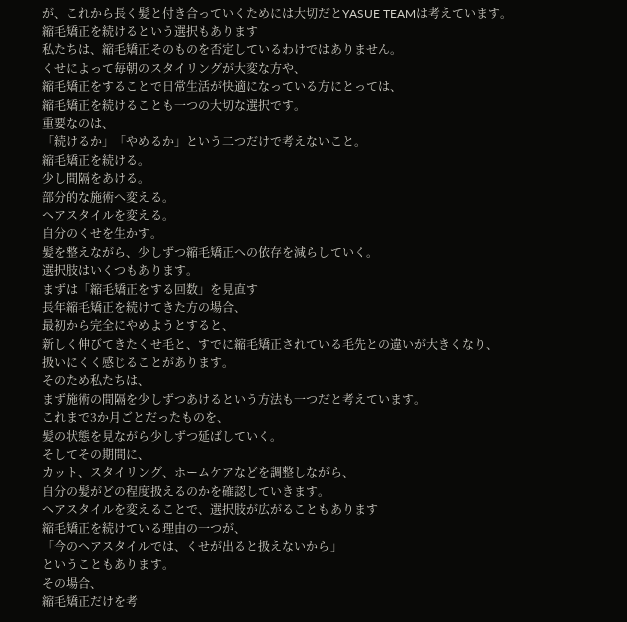が、これから長く髪と付き合っていくためには大切だとYASUE TEAMは考えています。
縮毛矯正を続けるという選択もあります
私たちは、縮毛矯正そのものを否定しているわけではありません。
くせによって毎朝のスタイリングが大変な方や、
縮毛矯正をすることで日常生活が快適になっている方にとっては、
縮毛矯正を続けることも一つの大切な選択です。
重要なのは、
「続けるか」「やめるか」という二つだけで考えないこと。
縮毛矯正を続ける。
少し間隔をあける。
部分的な施術へ変える。
ヘアスタイルを変える。
自分のくせを生かす。
髪を整えながら、少しずつ縮毛矯正への依存を減らしていく。
選択肢はいくつもあります。
まずは「縮毛矯正をする回数」を見直す
長年縮毛矯正を続けてきた方の場合、
最初から完全にやめようとすると、
新しく伸びてきたくせ毛と、すでに縮毛矯正されている毛先との違いが大きくなり、
扱いにくく感じることがあります。
そのため私たちは、
まず施術の間隔を少しずつあけるという方法も一つだと考えています。
これまで3か月ごとだったものを、
髪の状態を見ながら少しずつ延ばしていく。
そしてその期間に、
カット、スタイリング、ホームケアなどを調整しながら、
自分の髪がどの程度扱えるのかを確認していきます。
ヘアスタイルを変えることで、選択肢が広がることもあります
縮毛矯正を続けている理由の一つが、
「今のヘアスタイルでは、くせが出ると扱えないから」
ということもあります。
その場合、
縮毛矯正だけを考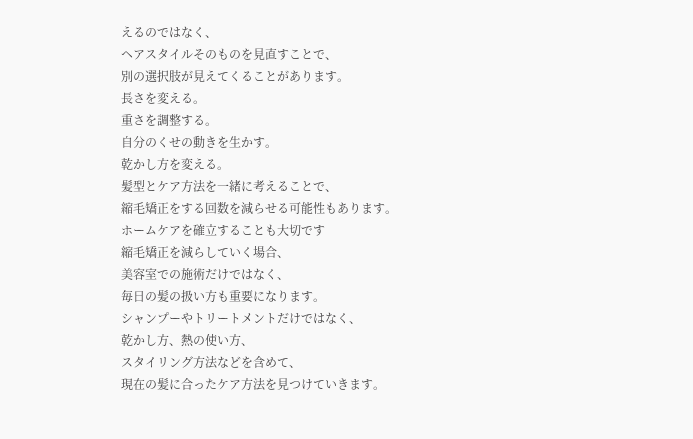えるのではなく、
ヘアスタイルそのものを見直すことで、
別の選択肢が見えてくることがあります。
長さを変える。
重さを調整する。
自分のくせの動きを生かす。
乾かし方を変える。
髪型とケア方法を一緒に考えることで、
縮毛矯正をする回数を減らせる可能性もあります。
ホームケアを確立することも大切です
縮毛矯正を減らしていく場合、
美容室での施術だけではなく、
毎日の髪の扱い方も重要になります。
シャンプーやトリートメントだけではなく、
乾かし方、熱の使い方、
スタイリング方法などを含めて、
現在の髪に合ったケア方法を見つけていきます。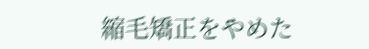縮毛矯正をやめた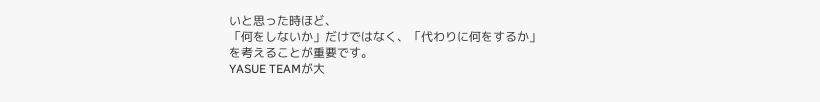いと思った時ほど、
「何をしないか」だけではなく、「代わりに何をするか」
を考えることが重要です。
YASUE TEAMが大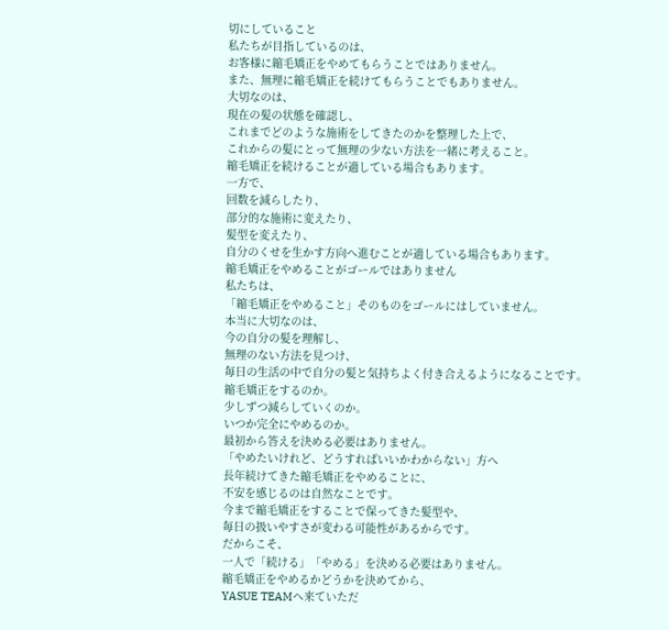切にしていること
私たちが目指しているのは、
お客様に縮毛矯正をやめてもらうことではありません。
また、無理に縮毛矯正を続けてもらうことでもありません。
大切なのは、
現在の髪の状態を確認し、
これまでどのような施術をしてきたのかを整理した上で、
これからの髪にとって無理の少ない方法を一緒に考えること。
縮毛矯正を続けることが適している場合もあります。
一方で、
回数を減らしたり、
部分的な施術に変えたり、
髪型を変えたり、
自分のくせを生かす方向へ進むことが適している場合もあります。
縮毛矯正をやめることがゴールではありません
私たちは、
「縮毛矯正をやめること」そのものをゴールにはしていません。
本当に大切なのは、
今の自分の髪を理解し、
無理のない方法を見つけ、
毎日の生活の中で自分の髪と気持ちよく付き合えるようになることです。
縮毛矯正をするのか。
少しずつ減らしていくのか。
いつか完全にやめるのか。
最初から答えを決める必要はありません。
「やめたいけれど、どうすればいいかわからない」方へ
長年続けてきた縮毛矯正をやめることに、
不安を感じるのは自然なことです。
今まで縮毛矯正をすることで保ってきた髪型や、
毎日の扱いやすさが変わる可能性があるからです。
だからこそ、
一人で「続ける」「やめる」を決める必要はありません。
縮毛矯正をやめるかどうかを決めてから、
YASUE TEAMへ来ていただ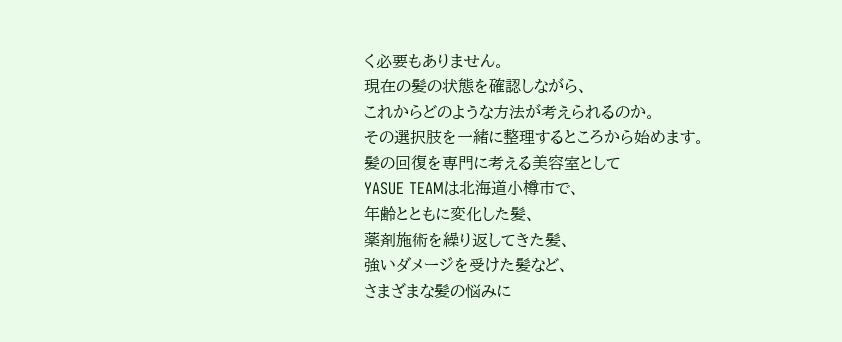く必要もありません。
現在の髪の状態を確認しながら、
これからどのような方法が考えられるのか。
その選択肢を一緒に整理するところから始めます。
髪の回復を専門に考える美容室として
YASUE TEAMは北海道小樽市で、
年齢とともに変化した髪、
薬剤施術を繰り返してきた髪、
強いダメージを受けた髪など、
さまざまな髪の悩みに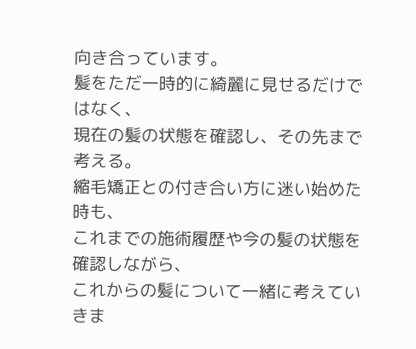向き合っています。
髪をただ一時的に綺麗に見せるだけではなく、
現在の髪の状態を確認し、その先まで考える。
縮毛矯正との付き合い方に迷い始めた時も、
これまでの施術履歴や今の髪の状態を確認しながら、
これからの髪について一緒に考えていきま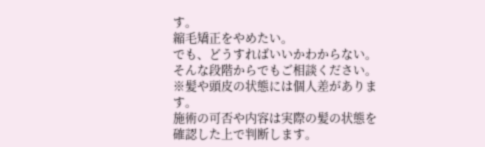す。
縮毛矯正をやめたい。
でも、どうすればいいかわからない。
そんな段階からでもご相談ください。
※髪や頭皮の状態には個人差があります。
施術の可否や内容は実際の髪の状態を確認した上で判断します。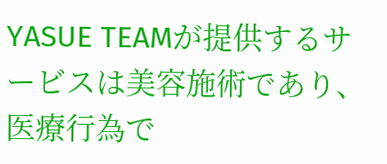YASUE TEAMが提供するサービスは美容施術であり、医療行為で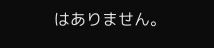はありません。